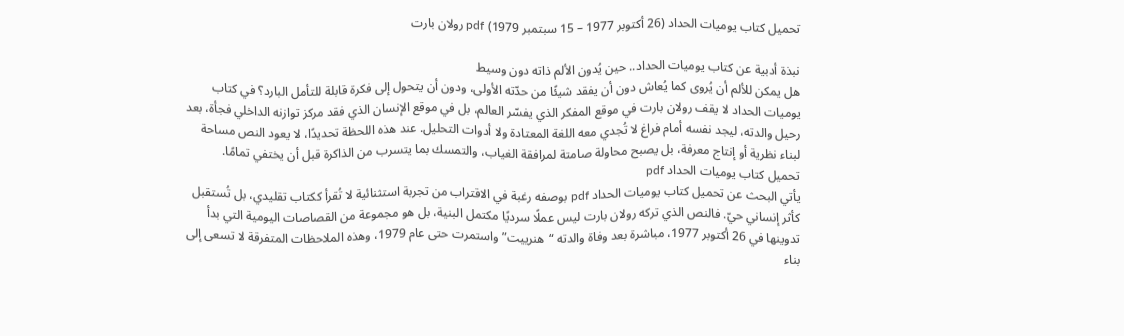تحميل كتاب يوميات الحداد (26 أكتوبر 1977 – 15 سبتمبر 1979) pdf رولان بارت

نبذة أدبية عن كتاب يوميات الحداد.. حين يُدون الألم ذاته دون وسيط
هل يمكن للألم أن يُروى كما يُعاش دون أن يفقد شيئًا من حدّته الأولى، ودون أن يتحول إلى فكرة قابلة للتأمل البارد؟ في كتاب يوميات الحداد لا يقف رولان بارت في موقع المفكر الذي يفسّر العالم، بل في موقع الإنسان الذي فقد مركز توازنه الداخلي فجأة، بعد رحيل والدته، ليجد نفسه أمام فراغ لا تُجدي معه اللغة المعتادة ولا أدوات التحليل. عند هذه اللحظة تحديدًا، لا يعود النص مساحة لبناء نظرية أو إنتاج معرفة، بل يصبح محاولة صامتة لمرافقة الغياب، والتمسك بما يتسرب من الذاكرة قبل أن يختفي تمامًا.
تحميل كتاب يوميات الحداد pdf
يأتي البحث عن تحميل كتاب يوميات الحداد pdf بوصفه رغبة في الاقتراب من تجربة استثنائية لا تُقرأ ككتاب تقليدي، بل تُستقبل كأثر إنساني حيّ. فالنص الذي تركه رولان بارت ليس عملًا سرديًا مكتمل البنية، بل هو مجموعة من القصاصات اليومية التي بدأ تدوينها في 26 أكتوبر 1977، مباشرة بعد وفاة والدته “هنرييت” واستمرت حتى عام 1979، وهذه الملاحظات المتفرقة لا تسعى إلى بناء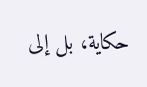حكاية، بل إلى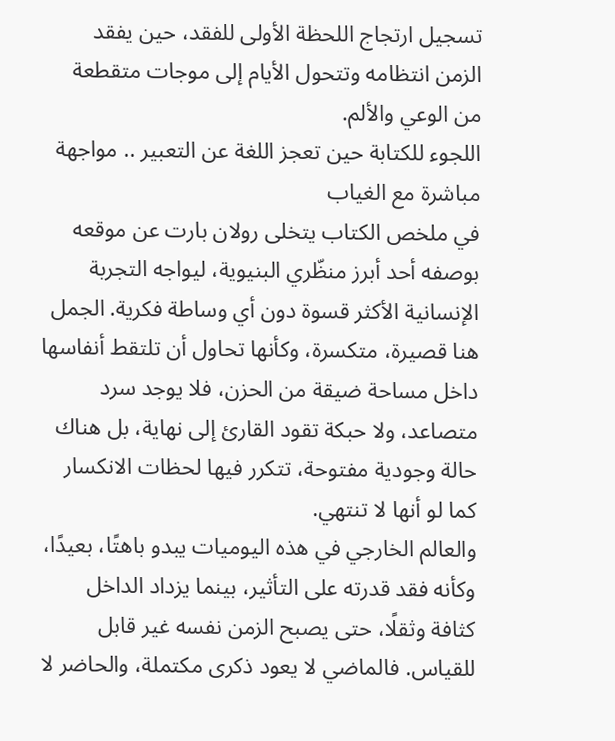تسجيل ارتجاج اللحظة الأولى للفقد، حين يفقد الزمن انتظامه وتتحول الأيام إلى موجات متقطعة من الوعي والألم.
اللجوء للكتابة حين تعجز اللغة عن التعبير .. مواجهة مباشرة مع الغياب
في ملخص الكتاب يتخلى رولان بارت عن موقعه بوصفه أحد أبرز منظّري البنيوية، ليواجه التجربة الإنسانية الأكثر قسوة دون أي وساطة فكرية. الجمل هنا قصيرة، متكسرة، وكأنها تحاول أن تلتقط أنفاسها داخل مساحة ضيقة من الحزن، فلا يوجد سرد متصاعد، ولا حبكة تقود القارئ إلى نهاية، بل هناك حالة وجودية مفتوحة، تتكرر فيها لحظات الانكسار كما لو أنها لا تنتهي.
والعالم الخارجي في هذه اليوميات يبدو باهتًا، بعيدًا، وكأنه فقد قدرته على التأثير، بينما يزداد الداخل كثافة وثقلًا، حتى يصبح الزمن نفسه غير قابل للقياس. فالماضي لا يعود ذكرى مكتملة، والحاضر لا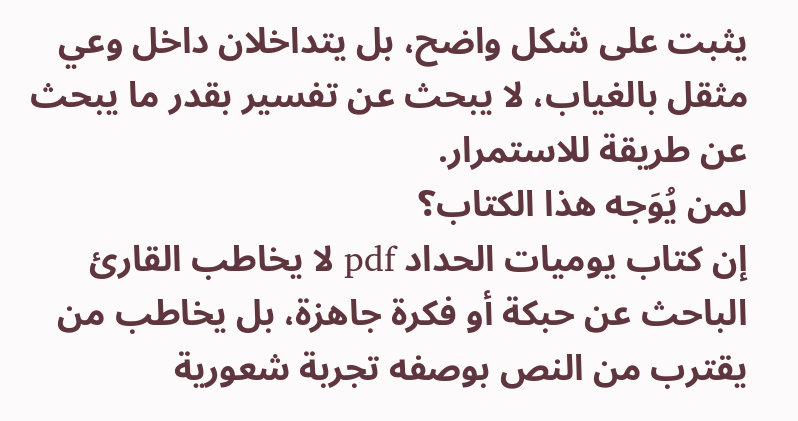يثبت على شكل واضح، بل يتداخلان داخل وعي مثقل بالغياب، لا يبحث عن تفسير بقدر ما يبحث عن طريقة للاستمرار.
لمن يُوَجه هذا الكتاب؟
إن كتاب يوميات الحداد pdf لا يخاطب القارئ الباحث عن حبكة أو فكرة جاهزة، بل يخاطب من يقترب من النص بوصفه تجربة شعورية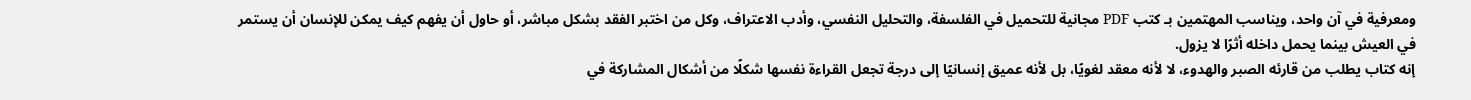ومعرفية في آن واحد، ويناسب المهتمين بـ كتب PDF مجانية للتحميل في الفلسفة، والتحليل النفسي، وأدب الاعتراف، وكل من اختبر الفقد بشكل مباشر، أو حاول أن يفهم كيف يمكن للإنسان أن يستمر في العيش بينما يحمل داخله أثرًا لا يزول.
إنه كتاب يطلب من قارئه الصبر والهدوء، لا لأنه معقد لغويًا، بل لأنه عميق إنسانيًا إلى درجة تجعل القراءة نفسها شكلًا من أشكال المشاركة في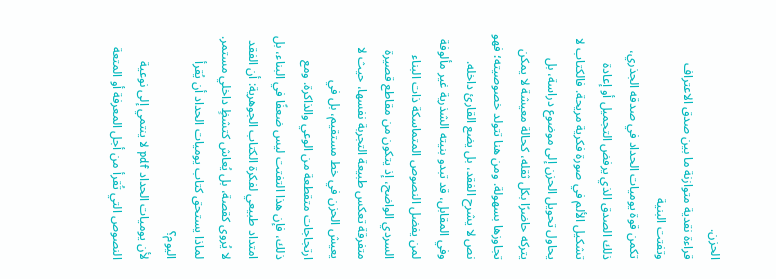الحزن.
قراءة نقدية متوازنة ما بين صدق الاعتراف وتفتت البنية
تكمن قوة يوميات الحداد في صدقه الجذري، ذلك الصدق الذي يرفض التجميل أو إعادة تشكيل الألم في صورة فكرية مريحة. فالكتاب لا يحاول تحويل الحزن إلى موضوع دراسة، بل يتركه حاضرًا بكل ثقله، كحالة معيشة لا يمكن تجاوزها بسهولة. ومن هنا تتولد خصوصيته؛ فهو نص لا يشرح الفقد، بل يضع القارئ داخله.
وفي المقابل، قد تبدو بنيته الشذرية غير مألوفة لمن يفضل النصوص المتماسكة ذات البناء السردي الواضح، إذ يتكون من مقاطع قصيرة متفرقة تعكس طبيعة التجربة نفسها، حيث لا يعيش الحزن في خط مستقيم، بل في ارتجاجات متقطعة من الوعي والذاكرة. ومع ذلك، فإن هذا التفتت ليس ضعفًا في البناء، بل امتداد طبيعي لفكرة الكتاب الجوهرية: أن الفقد لا يُروى كقصة، بل يُعاش كتشظٍ داخلي مستمر.
لماذا يستحق كتاب يوميات الحداد أن يُقرأ اليوم؟
لأن يوميات الحداد pdf لا ينتمي إلى نوعية النصوص التي تُقرأ من أجل المعرفة أو المتعة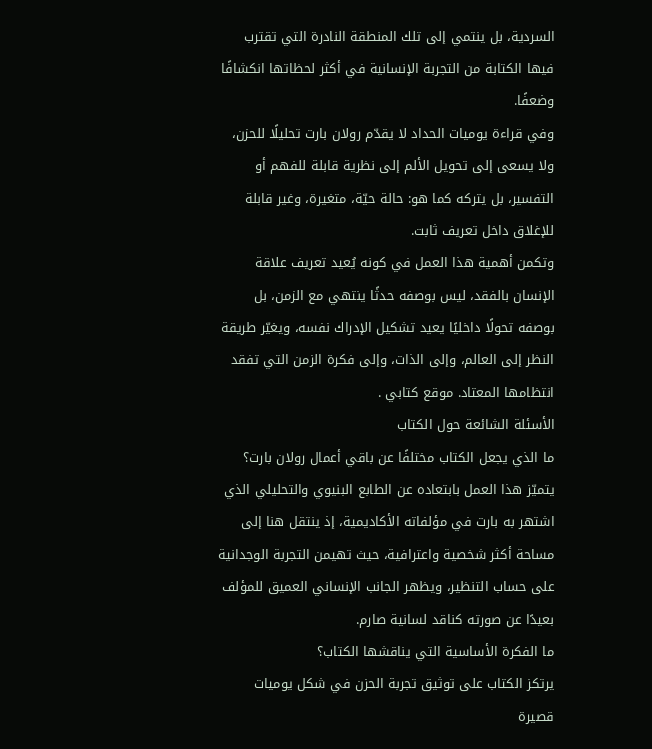السردية، بل ينتمي إلى تلك المنطقة النادرة التي تقترب فيها الكتابة من التجربة الإنسانية في أكثر لحظاتها انكشافًا وضعفًا.
وفي قراءة يوميات الحداد لا يقدّم رولان بارت تحليلًا للحزن، ولا يسعى إلى تحويل الألم إلى نظرية قابلة للفهم أو التفسير، بل يتركه كما هو: حالة حيّة، متغيرة، وغير قابلة للإغلاق داخل تعريف ثابت.
وتكمن أهمية هذا العمل في كونه يُعيد تعريف علاقة الإنسان بالفقد، ليس بوصفه حدثًا ينتهي مع الزمن، بل بوصفه تحولًا داخليًا يعيد تشكيل الإدراك نفسه، ويغيّر طريقة النظر إلى العالم، وإلى الذات، وإلى فكرة الزمن التي تفقد انتظامها المعتاد. موقع كتابي .
الأسئلة الشائعة حول الكتاب
ما الذي يجعل الكتاب مختلفًا عن باقي أعمال رولان بارت؟
يتميّز هذا العمل بابتعاده عن الطابع البنيوي والتحليلي الذي اشتهر به بارت في مؤلفاته الأكاديمية، إذ ينتقل هنا إلى مساحة أكثر شخصية واعترافية، حيث تهيمن التجربة الوجدانية على حساب التنظير، ويظهر الجانب الإنساني العميق للمؤلف بعيدًا عن صورته كناقد لسانية صارم.
ما الفكرة الأساسية التي يناقشها الكتاب؟
يرتكز الكتاب على توثيق تجربة الحزن في شكل يوميات قصيرة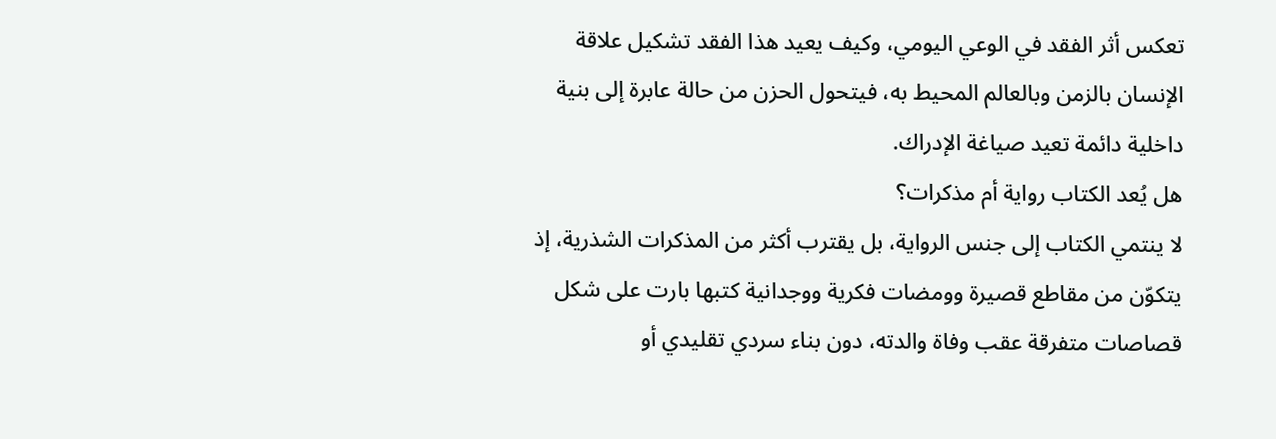تعكس أثر الفقد في الوعي اليومي، وكيف يعيد هذا الفقد تشكيل علاقة الإنسان بالزمن وبالعالم المحيط به، فيتحول الحزن من حالة عابرة إلى بنية داخلية دائمة تعيد صياغة الإدراك.
هل يُعد الكتاب رواية أم مذكرات؟
لا ينتمي الكتاب إلى جنس الرواية، بل يقترب أكثر من المذكرات الشذرية، إذ يتكوّن من مقاطع قصيرة وومضات فكرية ووجدانية كتبها بارت على شكل قصاصات متفرقة عقب وفاة والدته، دون بناء سردي تقليدي أو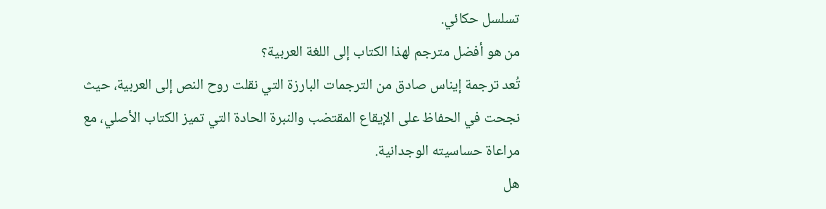تسلسل حكائي.
من هو أفضل مترجم لهذا الكتاب إلى اللغة العربية؟
تُعد ترجمة إيناس صادق من الترجمات البارزة التي نقلت روح النص إلى العربية، حيث نجحت في الحفاظ على الإيقاع المقتضب والنبرة الحادة التي تميز الكتاب الأصلي، مع مراعاة حساسيته الوجدانية.
هل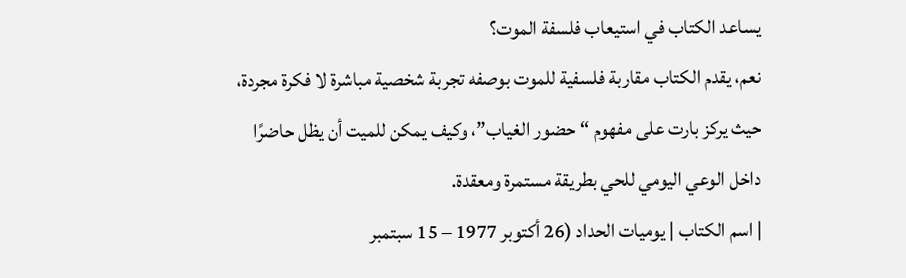يساعد الكتاب في استيعاب فلسفة الموت؟
نعم، يقدم الكتاب مقاربة فلسفية للموت بوصفه تجربة شخصية مباشرة لا فكرة مجردة، حيث يركز بارت على مفهوم “حضور الغياب”، وكيف يمكن للميت أن يظل حاضرًا داخل الوعي اليومي للحي بطريقة مستمرة ومعقدة.
| اسم الكتاب | يوميات الحداد (26 أكتوبر 1977 – 15 سبتمبر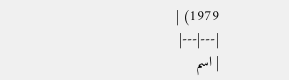1979) |
|---|---|
| اسم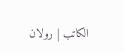الكاتب | رولان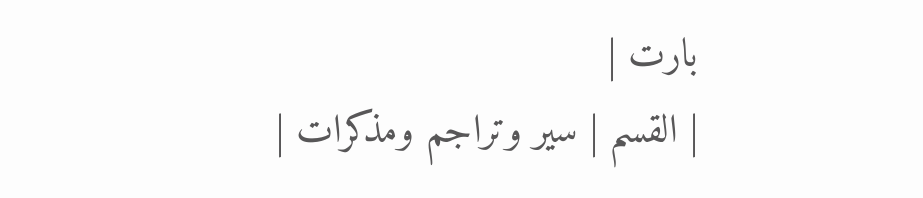بارت |
| القسم | سير وتراجم ومذكرات |